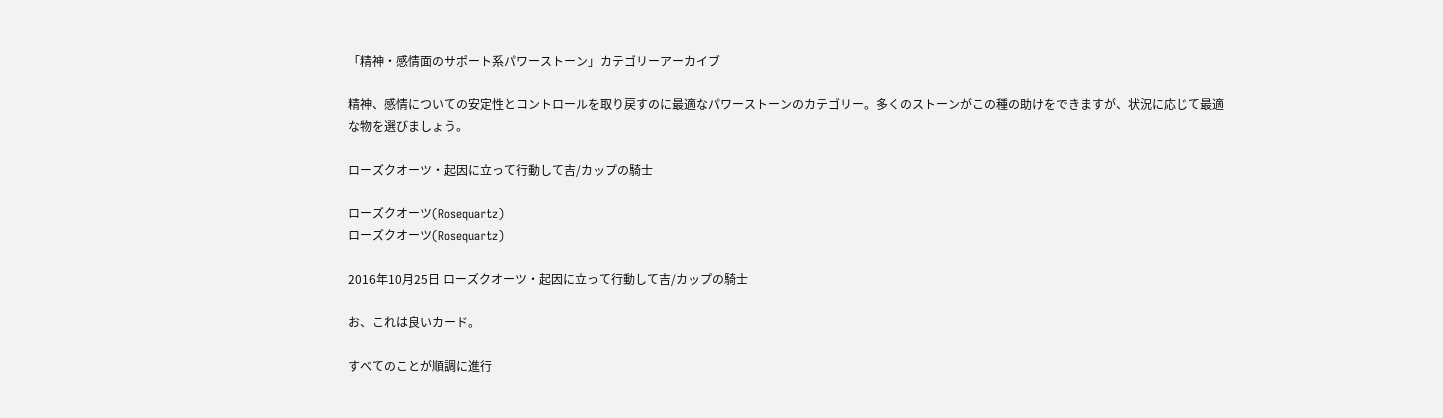「精神・感情面のサポート系パワーストーン」カテゴリーアーカイブ

精神、感情についての安定性とコントロールを取り戻すのに最適なパワーストーンのカテゴリー。多くのストーンがこの種の助けをできますが、状況に応じて最適な物を選びましょう。

ローズクオーツ・起因に立って行動して吉/カップの騎士

ローズクオーツ(Rosequartz)
ローズクオーツ(Rosequartz)

2016年10月25日 ローズクオーツ・起因に立って行動して吉/カップの騎士

お、これは良いカード。

すべてのことが順調に進行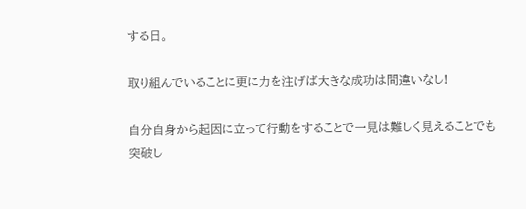する日。

取り組んでいることに更に力を注げば大きな成功は間違いなし!

自分自身から起因に立って行動をすることで一見は難しく見えることでも突破し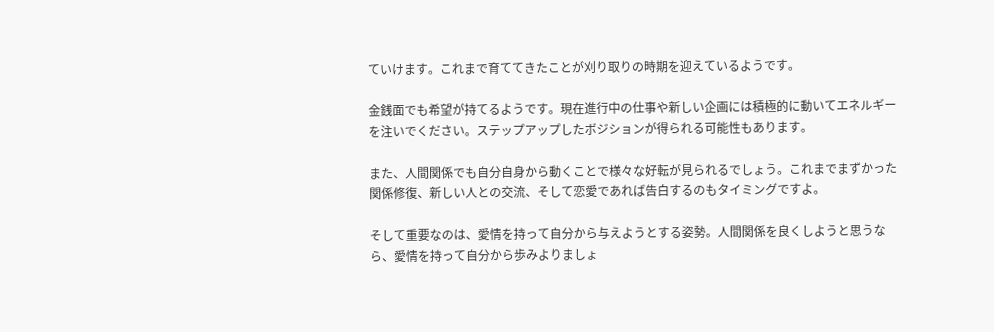ていけます。これまで育ててきたことが刈り取りの時期を迎えているようです。

金銭面でも希望が持てるようです。現在進行中の仕事や新しい企画には積極的に動いてエネルギーを注いでください。ステップアップしたボジションが得られる可能性もあります。

また、人間関係でも自分自身から動くことで様々な好転が見られるでしょう。これまでまずかった関係修復、新しい人との交流、そして恋愛であれば告白するのもタイミングですよ。

そして重要なのは、愛情を持って自分から与えようとする姿勢。人間関係を良くしようと思うなら、愛情を持って自分から歩みよりましょ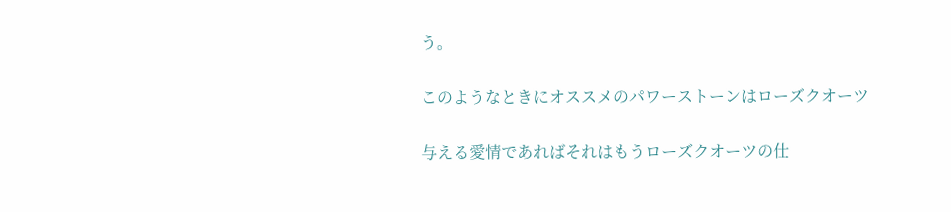う。

このようなときにオススメのパワーストーンはローズクオーツ

与える愛情であればそれはもうローズクオーツの仕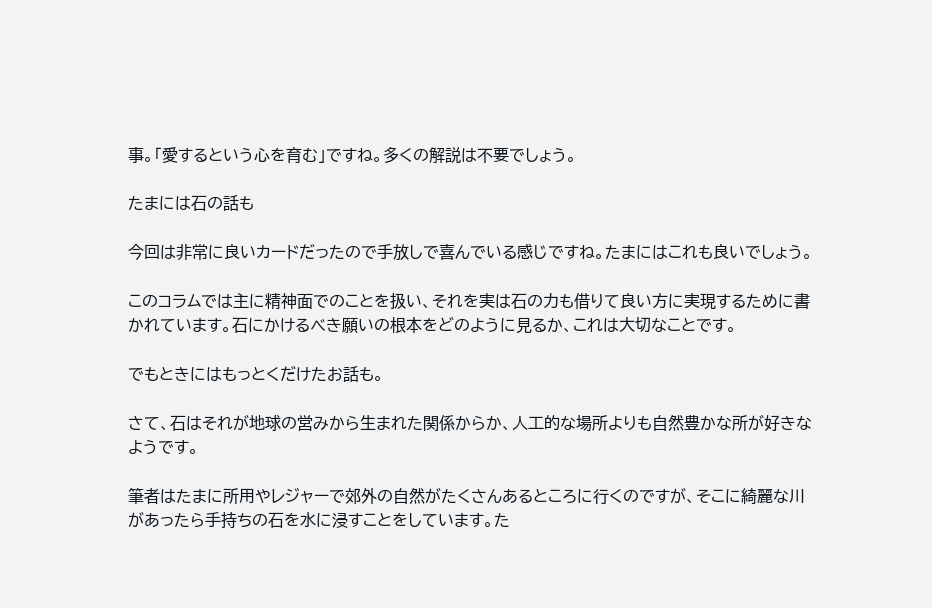事。「愛するという心を育む」ですね。多くの解説は不要でしょう。

たまには石の話も

今回は非常に良いカードだったので手放しで喜んでいる感じですね。たまにはこれも良いでしょう。

このコラムでは主に精神面でのことを扱い、それを実は石の力も借りて良い方に実現するために書かれています。石にかけるべき願いの根本をどのように見るか、これは大切なことです。

でもときにはもっとくだけたお話も。

さて、石はそれが地球の営みから生まれた関係からか、人工的な場所よりも自然豊かな所が好きなようです。

筆者はたまに所用やレジャーで郊外の自然がたくさんあるところに行くのですが、そこに綺麗な川があったら手持ちの石を水に浸すことをしています。た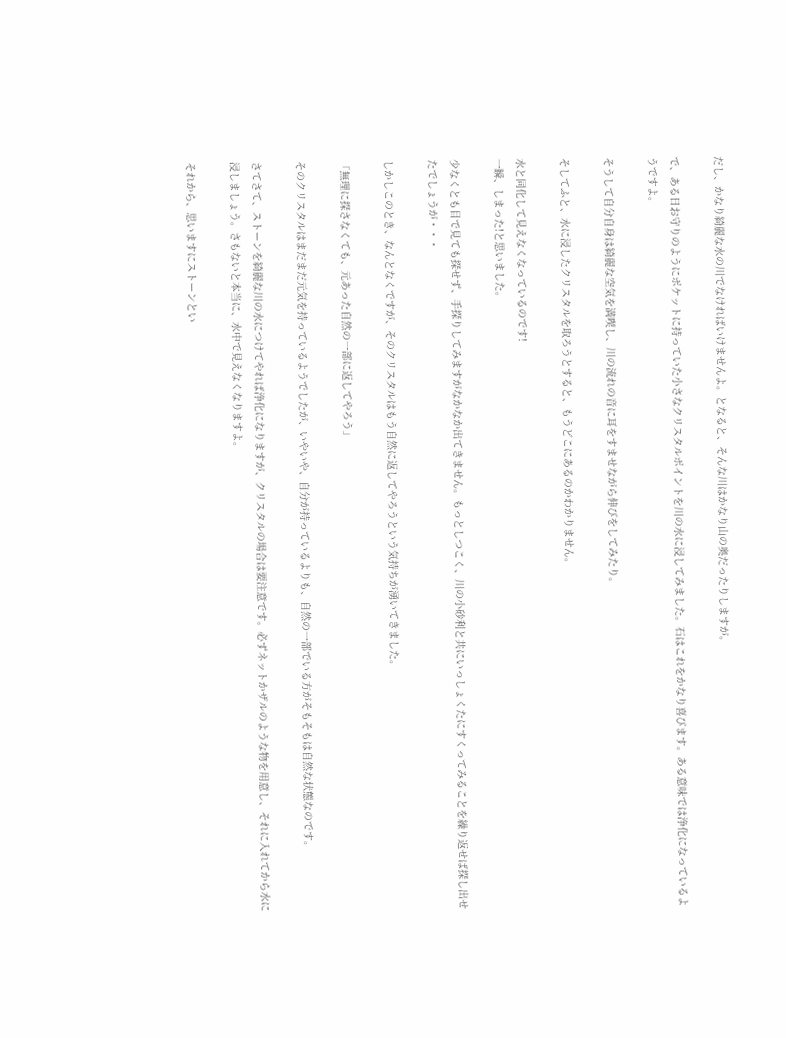だし、かなり綺麗な水の川でなければいけませんよ。となると、そんな川はかなり山の奥だったりしますが。

で、ある日お守りのようにポケットに持っていた小さなクリスタルポイントを川の水に浸してみました。石はこれをかなり喜びます。ある意味では浄化になっているようですよ。

そうして自分自身は綺麗な空気を満喫し、川の流れの音に耳をすませながら伸びをしてみたり。

そしてふと、水に浸したクリスタルを取ろうとすると、もうどこにあるのかわかりません。

水と同化して見えなくなっているのです!
一瞬、しまった!と思いました。

少なくとも目で見ても探せず、手探りしてみますがなかなか出てきません。もっとしつこく、川の小砂利と共にいっしょくたにすくってみることを繰り返せば探し出せたでしょうが・・・

しかしこのとき、なんとなくですが、そのクリスタルはもう自然に返してやろうという気持ちが湧いてきました。

「無理に探さなくても、元あった自然の一部に返してやろう」

そのクリスタルはまだまだ元気を持っているようでしたが、いやいや、自分が持っているよりも、自然の一部でいる方がそもそもは自然な状態なのです。

さてさて、ストーンを綺麗な川の水につけてやれば浄化になりますが、クリスタルの場合は要注意です。必ずネットかザルのような物を用意し、それに入れてから水に浸しましょう。さもないと本当に、水中で見えなくなりますよ。

それから、思いますにストーンとい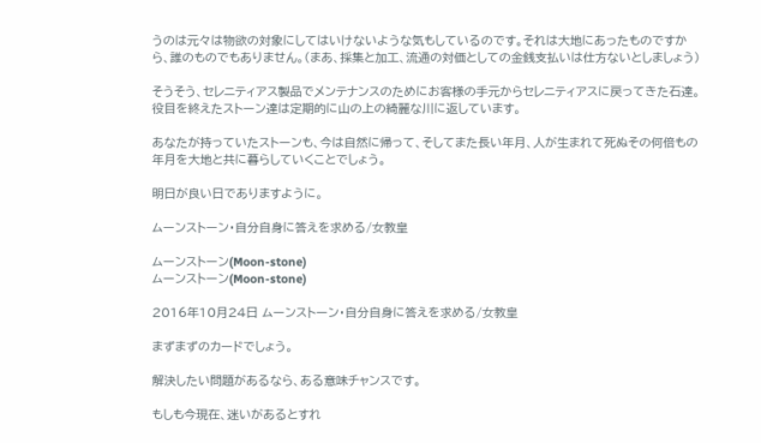うのは元々は物欲の対象にしてはいけないような気もしているのです。それは大地にあったものですから、誰のものでもありません。(まあ、採集と加工、流通の対価としての金銭支払いは仕方ないとしましょう)

そうそう、セレニティアス製品でメンテナンスのためにお客様の手元からセレニティアスに戻ってきた石達。役目を終えたストーン達は定期的に山の上の綺麗な川に返しています。

あなたが持っていたストーンも、今は自然に帰って、そしてまた長い年月、人が生まれて死ぬその何倍もの年月を大地と共に暮らしていくことでしょう。

明日が良い日でありますように。

ムーンストーン・自分自身に答えを求める/女教皇

ムーンストーン(Moon-stone)
ムーンストーン(Moon-stone)

2016年10月24日 ムーンストーン・自分自身に答えを求める/女教皇

まずまずのカードでしょう。

解決したい問題があるなら、ある意味チャンスです。

もしも今現在、迷いがあるとすれ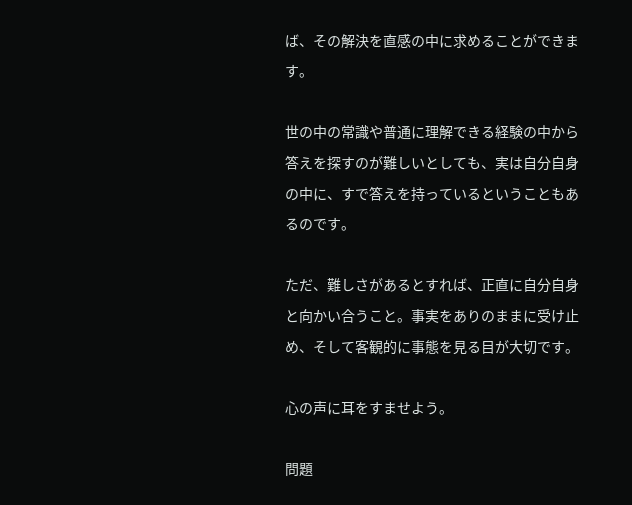ば、その解決を直感の中に求めることができます。

世の中の常識や普通に理解できる経験の中から答えを探すのが難しいとしても、実は自分自身の中に、すで答えを持っているということもあるのです。

ただ、難しさがあるとすれば、正直に自分自身と向かい合うこと。事実をありのままに受け止め、そして客観的に事態を見る目が大切です。

心の声に耳をすませよう。

問題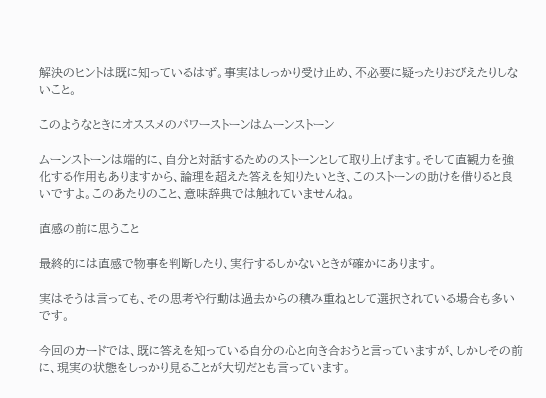解決のヒントは既に知っているはず。事実はしっかり受け止め、不必要に疑ったりおびえたりしないこと。

このようなときにオススメのパワーストーンはムーンストーン

ムーンストーンは端的に、自分と対話するためのストーンとして取り上げます。そして直観力を強化する作用もありますから、論理を超えた答えを知りたいとき、このストーンの助けを借りると良いですよ。このあたりのこと、意味辞典では触れていませんね。

直感の前に思うこと

最終的には直感で物事を判断したり、実行するしかないときが確かにあります。

実はそうは言っても、その思考や行動は過去からの積み重ねとして選択されている場合も多いです。

今回のカードでは、既に答えを知っている自分の心と向き合おうと言っていますが、しかしその前に、現実の状態をしっかり見ることが大切だとも言っています。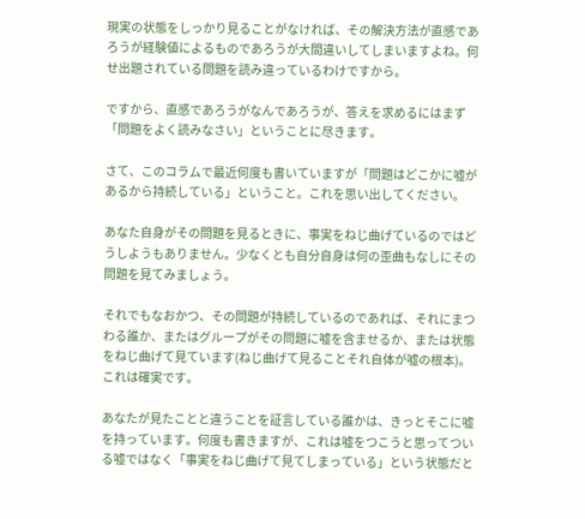現実の状態をしっかり見ることがなければ、その解決方法が直感であろうが経験値によるものであろうが大間違いしてしまいますよね。何せ出題されている問題を読み違っているわけですから。

ですから、直感であろうがなんであろうが、答えを求めるにはまず「問題をよく読みなさい」ということに尽きます。

さて、このコラムで最近何度も書いていますが「問題はどこかに嘘があるから持続している」ということ。これを思い出してください。

あなた自身がその問題を見るときに、事実をねじ曲げているのではどうしようもありません。少なくとも自分自身は何の歪曲もなしにその問題を見てみましょう。

それでもなおかつ、その問題が持続しているのであれば、それにまつわる誰か、またはグループがその問題に嘘を含ませるか、または状態をねじ曲げて見ています(ねじ曲げて見ることそれ自体が嘘の根本)。これは確実です。

あなたが見たことと違うことを証言している誰かは、きっとそこに嘘を持っています。何度も書きますが、これは嘘をつこうと思ってついる嘘ではなく「事実をねじ曲げて見てしまっている」という状態だと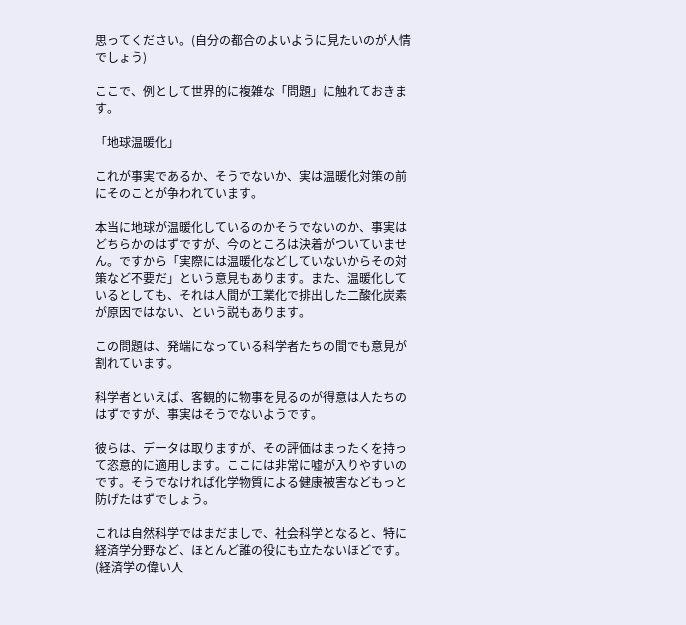思ってください。(自分の都合のよいように見たいのが人情でしょう)

ここで、例として世界的に複雑な「問題」に触れておきます。

「地球温暖化」

これが事実であるか、そうでないか、実は温暖化対策の前にそのことが争われています。

本当に地球が温暖化しているのかそうでないのか、事実はどちらかのはずですが、今のところは決着がついていません。ですから「実際には温暖化などしていないからその対策など不要だ」という意見もあります。また、温暖化しているとしても、それは人間が工業化で排出した二酸化炭素が原因ではない、という説もあります。

この問題は、発端になっている科学者たちの間でも意見が割れています。

科学者といえば、客観的に物事を見るのが得意は人たちのはずですが、事実はそうでないようです。

彼らは、データは取りますが、その評価はまったくを持って恣意的に適用します。ここには非常に嘘が入りやすいのです。そうでなければ化学物質による健康被害などもっと防げたはずでしょう。

これは自然科学ではまだましで、社会科学となると、特に経済学分野など、ほとんど誰の役にも立たないほどです。(経済学の偉い人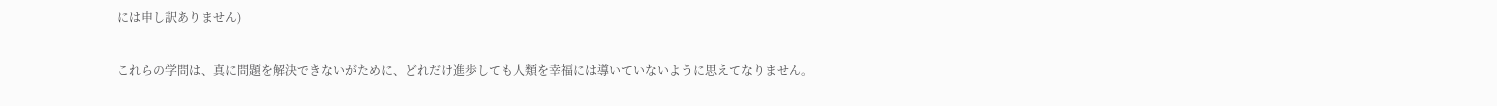には申し訳ありません)

これらの学問は、真に問題を解決できないがために、どれだけ進歩しても人類を幸福には導いていないように思えてなりません。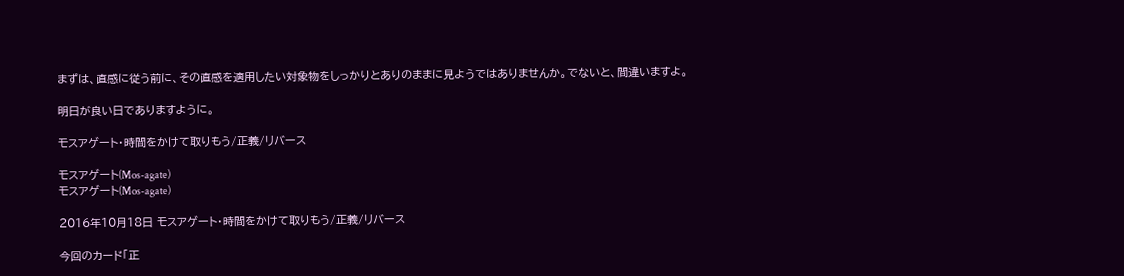まずは、直感に従う前に、その直感を適用したい対象物をしっかりとありのままに見ようではありませんか。でないと、間違いますよ。

明日が良い日でありますように。

モスアゲート・時間をかけて取りもう/正義/リバース

モスアゲート(Mos-agate)
モスアゲート(Mos-agate)

2016年10月18日 モスアゲート・時間をかけて取りもう/正義/リバース

今回のカード「正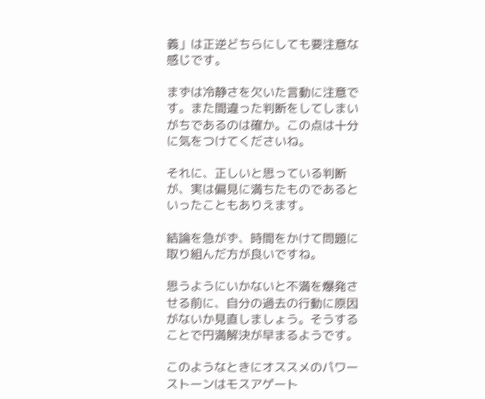義」は正逆どちらにしても要注意な感じです。

まずは冷静さを欠いた言動に注意です。また間違った判断をしてしまいがちであるのは確か。この点は十分に気をつけてくださいね。

それに、正しいと思っている判断が、実は偏見に満ちたものであるといったこともありえます。

結論を急がず、時間をかけて問題に取り組んだ方が良いですね。

思うようにいかないと不満を爆発させる前に、自分の過去の行動に原因がないか見直しましょう。そうすることで円満解決が早まるようです。

このようなときにオススメのパワーストーンはモスアゲート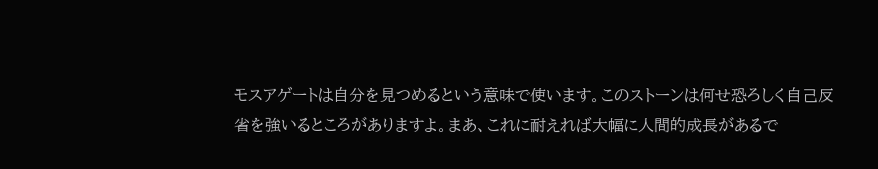モスアゲートは自分を見つめるという意味で使います。このストーンは何せ恐ろしく自己反省を強いるところがありますよ。まあ、これに耐えれば大幅に人間的成長があるで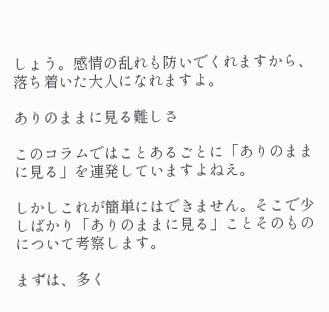しょう。感情の乱れも防いでくれますから、落ち着いた大人になれますよ。

ありのままに見る難しさ

このコラムではことあるごとに「ありのままに見る」を連発していますよねえ。

しかしこれが簡単にはできません。そこで少しばかり「ありのままに見る」ことそのものについて考察します。

まずは、多く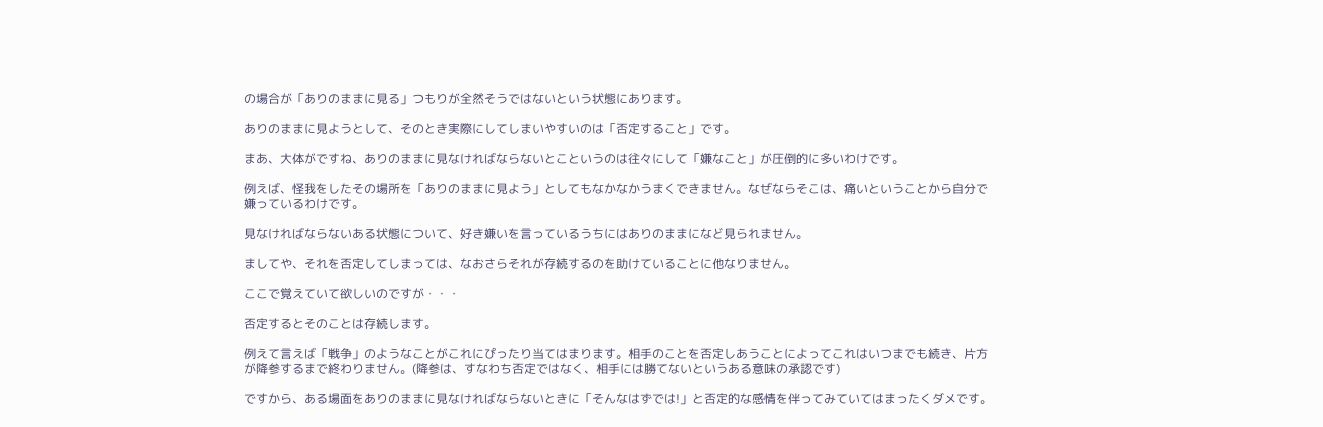の場合が「ありのままに見る」つもりが全然そうではないという状態にあります。

ありのままに見ようとして、そのとき実際にしてしまいやすいのは「否定すること」です。

まあ、大体がですね、ありのままに見なければならないとこというのは往々にして「嫌なこと」が圧倒的に多いわけです。

例えば、怪我をしたその場所を「ありのままに見よう」としてもなかなかうまくできません。なぜならそこは、痛いということから自分で嫌っているわけです。

見なければならないある状態について、好き嫌いを言っているうちにはありのままになど見られません。

ましてや、それを否定してしまっては、なおさらそれが存続するのを助けていることに他なりません。

ここで覚えていて欲しいのですが・・・

否定するとそのことは存続します。

例えて言えば「戦争」のようなことがこれにぴったり当てはまります。相手のことを否定しあうことによってこれはいつまでも続き、片方が降参するまで終わりません。(降参は、すなわち否定ではなく、相手には勝てないというある意味の承認です)

ですから、ある場面をありのままに見なければならないときに「そんなはずでは!」と否定的な感情を伴ってみていてはまったくダメです。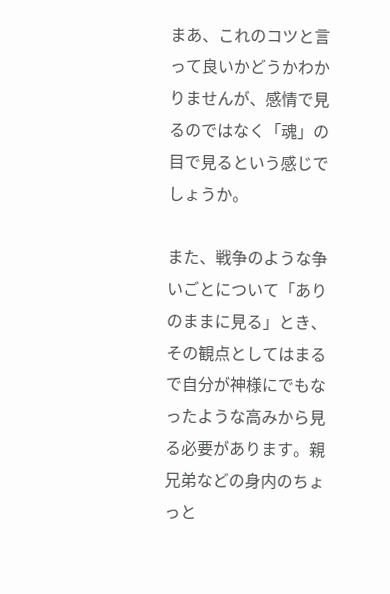まあ、これのコツと言って良いかどうかわかりませんが、感情で見るのではなく「魂」の目で見るという感じでしょうか。

また、戦争のような争いごとについて「ありのままに見る」とき、その観点としてはまるで自分が神様にでもなったような高みから見る必要があります。親兄弟などの身内のちょっと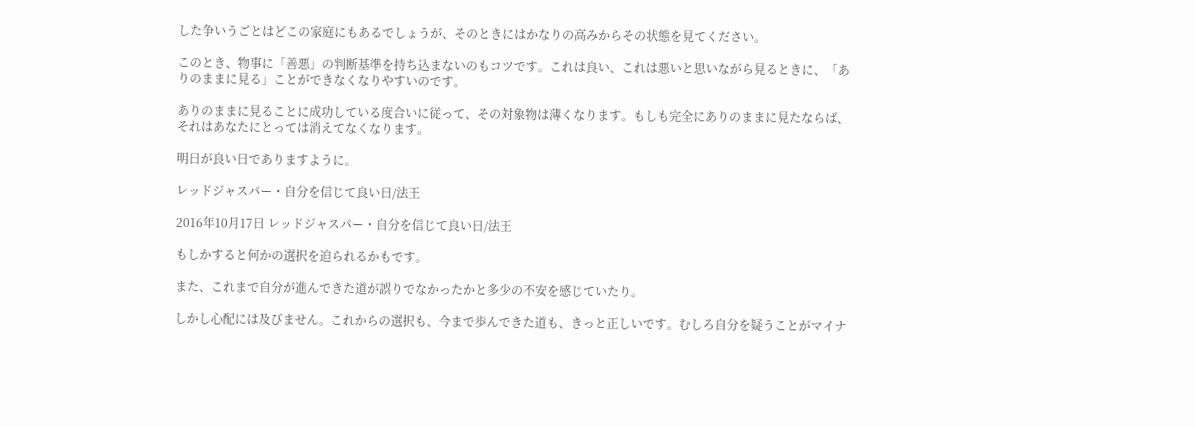した争いうごとはどこの家庭にもあるでしょうが、そのときにはかなりの高みからその状態を見てください。

このとき、物事に「善悪」の判断基準を持ち込まないのもコツです。これは良い、これは悪いと思いながら見るときに、「ありのままに見る」ことができなくなりやすいのです。

ありのままに見ることに成功している度合いに従って、その対象物は薄くなります。もしも完全にありのままに見たならば、それはあなたにとっては消えてなくなります。

明日が良い日でありますように。

レッドジャスパー・自分を信じて良い日/法王

2016年10月17日 レッドジャスパー・自分を信じて良い日/法王

もしかすると何かの選択を迫られるかもです。

また、これまで自分が進んできた道が誤りでなかったかと多少の不安を感じていたり。

しかし心配には及びません。これからの選択も、今まで歩んできた道も、きっと正しいです。むしろ自分を疑うことがマイナ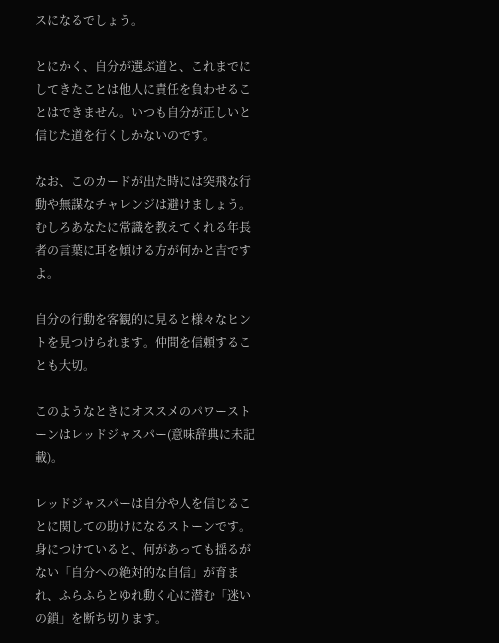スになるでしょう。

とにかく、自分が選ぶ道と、これまでにしてきたことは他人に責任を負わせることはできません。いつも自分が正しいと信じた道を行くしかないのです。

なお、このカードが出た時には突飛な行動や無謀なチャレンジは避けましょう。むしろあなたに常識を教えてくれる年長者の言葉に耳を傾ける方が何かと吉ですよ。

自分の行動を客観的に見ると様々なヒントを見つけられます。仲間を信頼することも大切。

このようなときにオススメのパワーストーンはレッドジャスパー(意味辞典に未記載)。

レッドジャスパーは自分や人を信じることに関しての助けになるストーンです。身につけていると、何があっても揺るがない「自分への絶対的な自信」が育まれ、ふらふらとゆれ動く心に潜む「迷いの鎖」を断ち切ります。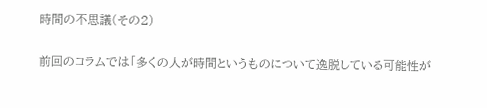時間の不思議(その2)

前回のコラムでは「多くの人が時間というものについて逸脱している可能性が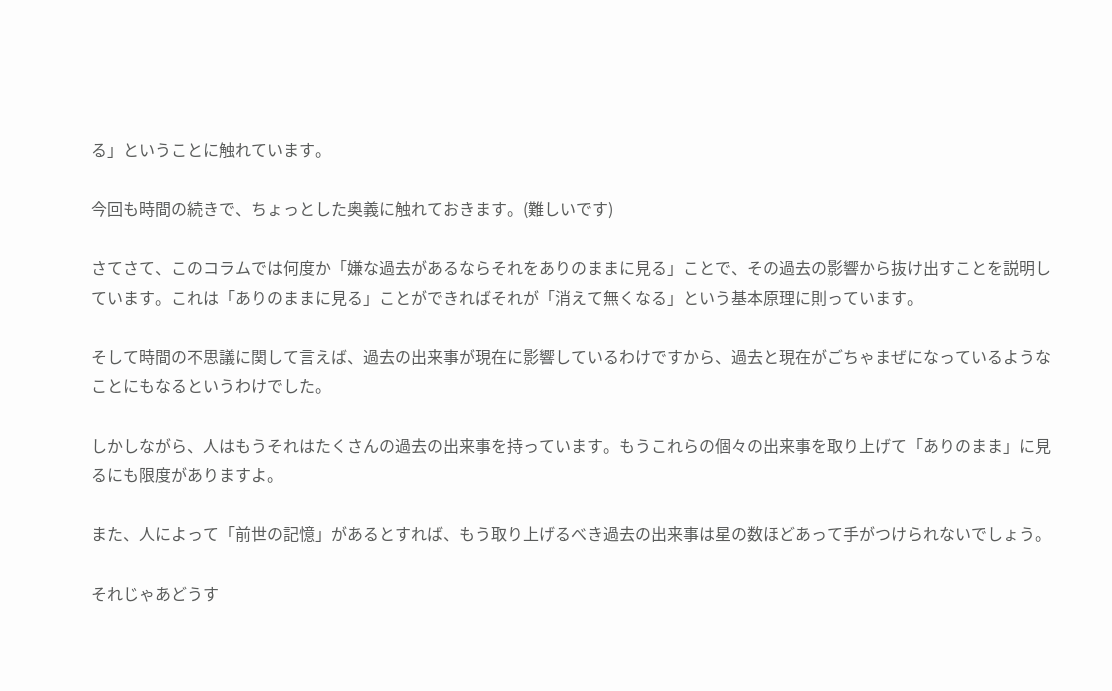る」ということに触れています。

今回も時間の続きで、ちょっとした奥義に触れておきます。(難しいです)

さてさて、このコラムでは何度か「嫌な過去があるならそれをありのままに見る」ことで、その過去の影響から抜け出すことを説明しています。これは「ありのままに見る」ことができればそれが「消えて無くなる」という基本原理に則っています。

そして時間の不思議に関して言えば、過去の出来事が現在に影響しているわけですから、過去と現在がごちゃまぜになっているようなことにもなるというわけでした。

しかしながら、人はもうそれはたくさんの過去の出来事を持っています。もうこれらの個々の出来事を取り上げて「ありのまま」に見るにも限度がありますよ。

また、人によって「前世の記憶」があるとすれば、もう取り上げるべき過去の出来事は星の数ほどあって手がつけられないでしょう。

それじゃあどうす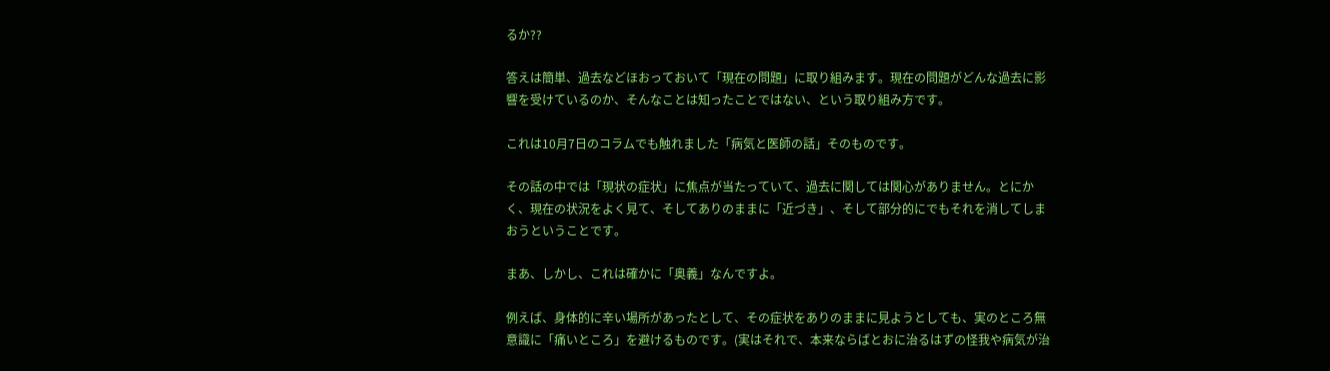るか??

答えは簡単、過去などほおっておいて「現在の問題」に取り組みます。現在の問題がどんな過去に影響を受けているのか、そんなことは知ったことではない、という取り組み方です。

これは10月7日のコラムでも触れました「病気と医師の話」そのものです。

その話の中では「現状の症状」に焦点が当たっていて、過去に関しては関心がありません。とにかく、現在の状況をよく見て、そしてありのままに「近づき」、そして部分的にでもそれを消してしまおうということです。

まあ、しかし、これは確かに「奥義」なんですよ。

例えば、身体的に辛い場所があったとして、その症状をありのままに見ようとしても、実のところ無意識に「痛いところ」を避けるものです。(実はそれで、本来ならばとおに治るはずの怪我や病気が治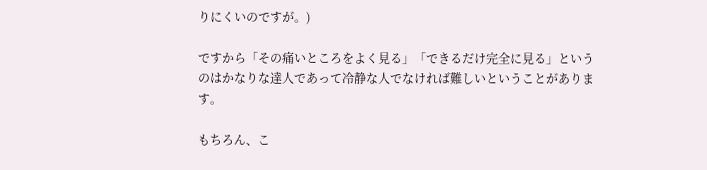りにくいのですが。)

ですから「その痛いところをよく見る」「できるだけ完全に見る」というのはかなりな達人であって冷静な人でなければ難しいということがあります。

もちろん、こ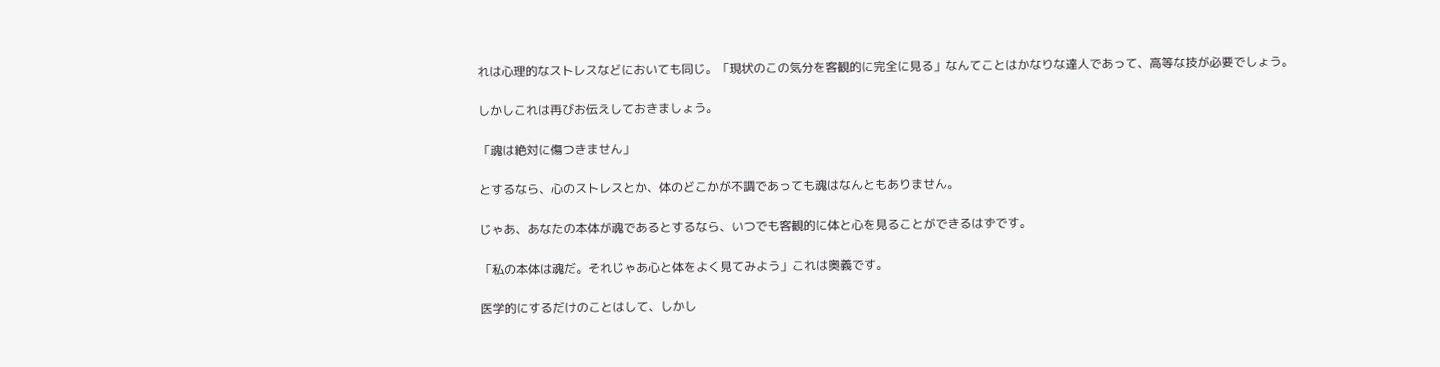れは心理的なストレスなどにおいても同じ。「現状のこの気分を客観的に完全に見る」なんてことはかなりな達人であって、高等な技が必要でしょう。

しかしこれは再びお伝えしておきましょう。

「魂は絶対に傷つきません」

とするなら、心のストレスとか、体のどこかが不調であっても魂はなんともありません。

じゃあ、あなたの本体が魂であるとするなら、いつでも客観的に体と心を見ることができるはずです。

「私の本体は魂だ。それじゃあ心と体をよく見てみよう」これは奥義です。

医学的にするだけのことはして、しかし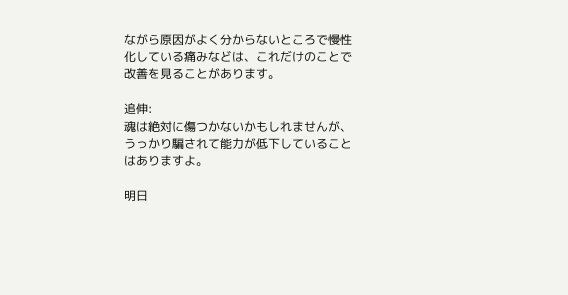ながら原因がよく分からないところで慢性化している痛みなどは、これだけのことで改善を見ることがあります。

追伸:
魂は絶対に傷つかないかもしれませんが、うっかり騙されて能力が低下していることはありますよ。

明日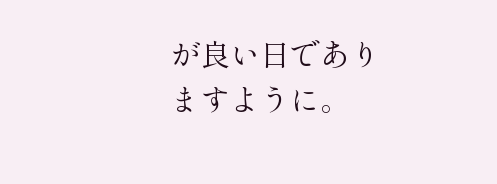が良い日でありますように。